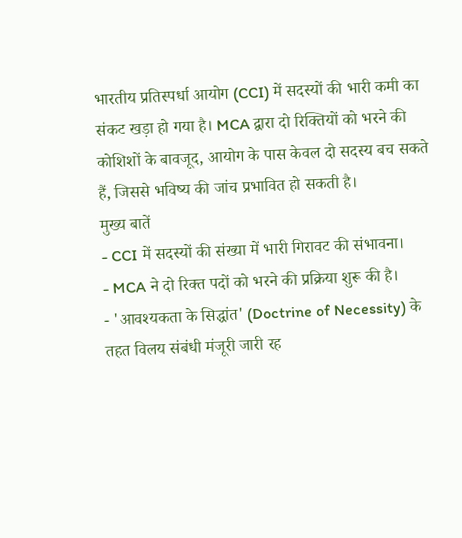भारतीय प्रतिस्पर्धा आयोग (CCI) में सदस्यों की भारी कमी का संकट खड़ा हो गया है। MCA द्वारा दो रिक्तियों को भरने की कोशिशों के बावजूद, आयोग के पास केवल दो सदस्य बच सकते हैं, जिससे भविष्य की जांच प्रभावित हो सकती है।
मुख्य बातें
- CCI में सदस्यों की संख्या में भारी गिरावट की संभावना।
- MCA ने दो रिक्त पदों को भरने की प्रक्रिया शुरू की है।
- 'आवश्यकता के सिद्धांत' (Doctrine of Necessity) के तहत विलय संबंधी मंजूरी जारी रह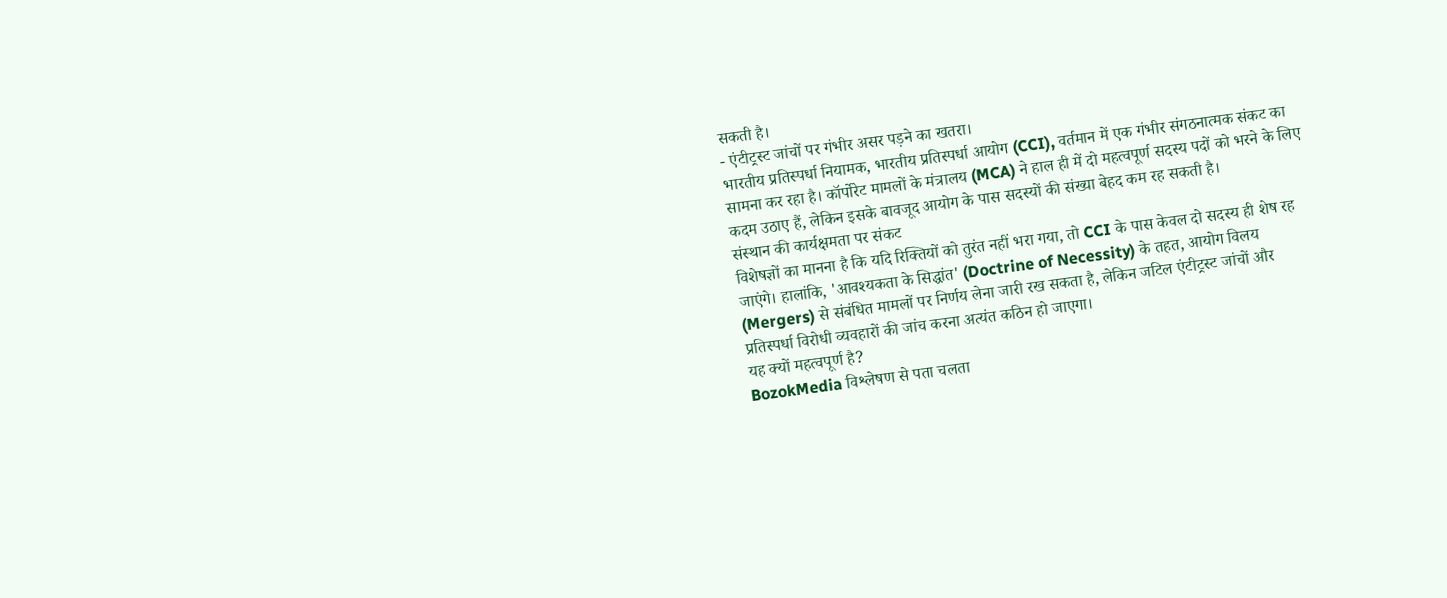सकती है।
- एंटीट्रस्ट जांचों पर गंभीर असर पड़ने का खतरा।
भारतीय प्रतिस्पर्धा नियामक, भारतीय प्रतिस्पर्धा आयोग (CCI), वर्तमान में एक गंभीर संगठनात्मक संकट का सामना कर रहा है। कॉर्पोरेट मामलों के मंत्रालय (MCA) ने हाल ही में दो महत्वपूर्ण सदस्य पदों को भरने के लिए कदम उठाए हैं, लेकिन इसके बावजूद आयोग के पास सदस्यों की संख्या बेहद कम रह सकती है।
संस्थान की कार्यक्षमता पर संकट
विशेषज्ञों का मानना है कि यदि रिक्तियों को तुरंत नहीं भरा गया, तो CCI के पास केवल दो सदस्य ही शेष रह जाएंगे। हालांकि, 'आवश्यकता के सिद्धांत' (Doctrine of Necessity) के तहत, आयोग विलय (Mergers) से संबंधित मामलों पर निर्णय लेना जारी रख सकता है, लेकिन जटिल एंटीट्रस्ट जांचों और प्रतिस्पर्धा विरोधी व्यवहारों की जांच करना अत्यंत कठिन हो जाएगा।
यह क्यों महत्वपूर्ण है?
BozokMedia विश्लेषण से पता चलता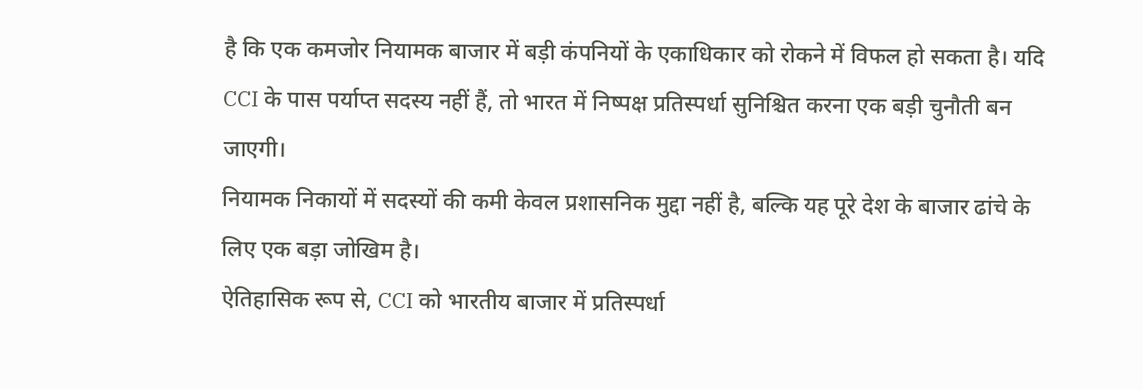है कि एक कमजोर नियामक बाजार में बड़ी कंपनियों के एकाधिकार को रोकने में विफल हो सकता है। यदि CCI के पास पर्याप्त सदस्य नहीं हैं, तो भारत में निष्पक्ष प्रतिस्पर्धा सुनिश्चित करना एक बड़ी चुनौती बन जाएगी।
नियामक निकायों में सदस्यों की कमी केवल प्रशासनिक मुद्दा नहीं है, बल्कि यह पूरे देश के बाजार ढांचे के लिए एक बड़ा जोखिम है।
ऐतिहासिक रूप से, CCI को भारतीय बाजार में प्रतिस्पर्धा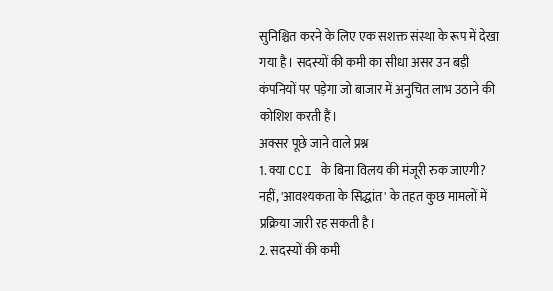सुनिश्चित करने के लिए एक सशक्त संस्था के रूप में देखा गया है। सदस्यों की कमी का सीधा असर उन बड़ी कंपनियों पर पड़ेगा जो बाजार में अनुचित लाभ उठाने की कोशिश करती हैं।
अक्सर पूछे जाने वाले प्रश्न
1. क्या CCI के बिना विलय की मंजूरी रुक जाएगी?
नहीं, 'आवश्यकता के सिद्धांत' के तहत कुछ मामलों में प्रक्रिया जारी रह सकती है।
2. सदस्यों की कमी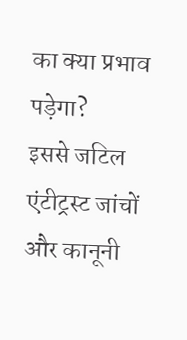का क्या प्रभाव पड़ेगा?
इससे जटिल एंटीट्रस्ट जांचों और कानूनी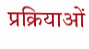प्रक्रियाओं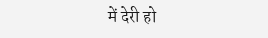में देरी हो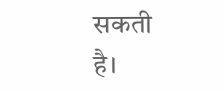सकती है।